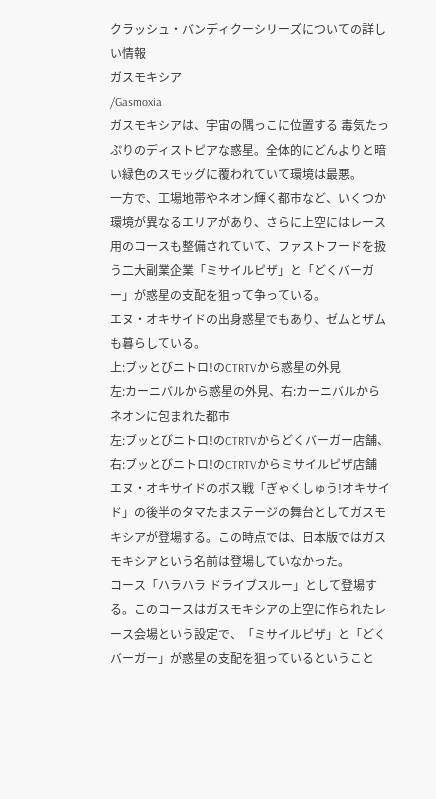クラッシュ・バンディクーシリーズについての詳しい情報
ガスモキシア
/Gasmoxia
ガスモキシアは、宇宙の隅っこに位置する 毒気たっぷりのディストピアな惑星。全体的にどんよりと暗い緑色のスモッグに覆われていて環境は最悪。
一方で、工場地帯やネオン輝く都市など、いくつか環境が異なるエリアがあり、さらに上空にはレース用のコースも整備されていて、ファストフードを扱う二大副業企業「ミサイルピザ」と「どくバーガー」が惑星の支配を狙って争っている。
エヌ・オキサイドの出身惑星でもあり、ゼムとザムも暮らしている。
上:ブッとびニトロ!のCTRTVから惑星の外見
左:カーニバルから惑星の外見、右:カーニバルからネオンに包まれた都市
左:ブッとびニトロ!のCTRTVからどくバーガー店舗、右:ブッとびニトロ!のCTRTVからミサイルピザ店舗
エヌ・オキサイドのボス戦「ぎゃくしゅう!オキサイド」の後半のタマたまステージの舞台としてガスモキシアが登場する。この時点では、日本版ではガスモキシアという名前は登場していなかった。
コース「ハラハラ ドライブスルー」として登場する。このコースはガスモキシアの上空に作られたレース会場という設定で、「ミサイルピザ」と「どくバーガー」が惑星の支配を狙っているということ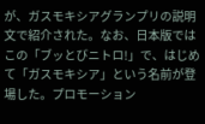が、ガスモキシアグランプリの説明文で紹介された。なお、日本版ではこの「ブッとびニトロ!」で、はじめて「ガスモキシア」という名前が登場した。プロモーション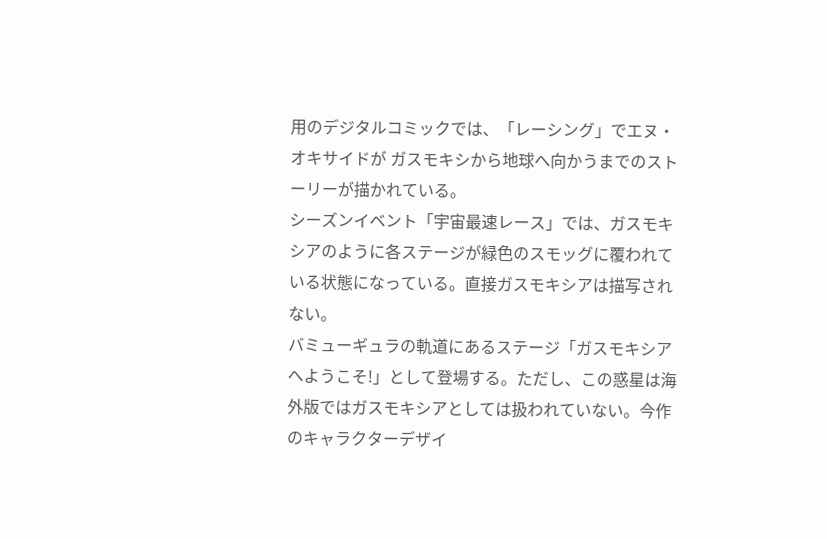用のデジタルコミックでは、「レーシング」でエヌ・オキサイドが ガスモキシから地球へ向かうまでのストーリーが描かれている。
シーズンイベント「宇宙最速レース」では、ガスモキシアのように各ステージが緑色のスモッグに覆われている状態になっている。直接ガスモキシアは描写されない。
バミューギュラの軌道にあるステージ「ガスモキシアへようこそ!」として登場する。ただし、この惑星は海外版ではガスモキシアとしては扱われていない。今作のキャラクターデザイ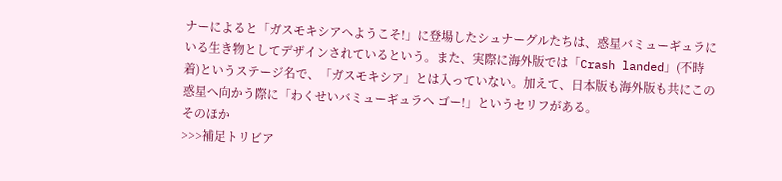ナーによると「ガスモキシアへようこそ!」に登場したシュナーグルたちは、惑星バミューギュラにいる生き物としてデザインされているという。また、実際に海外版では「Crash landed」(不時着)というステージ名で、「ガスモキシア」とは入っていない。加えて、日本版も海外版も共にこの惑星へ向かう際に「わくせいバミューギュラへ ゴー!」というセリフがある。
そのほか
>>>補足トリビア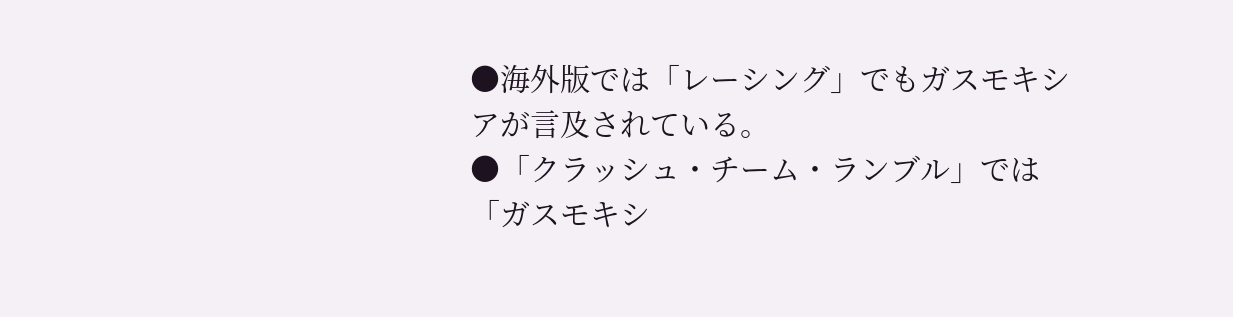●海外版では「レーシング」でもガスモキシアが言及されている。
●「クラッシュ・チーム・ランブル」では「ガスモキシ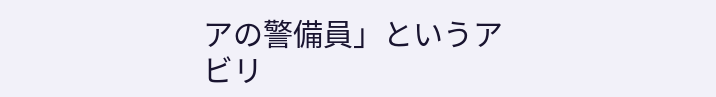アの警備員」というアビリ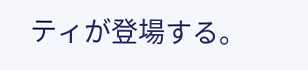ティが登場する。